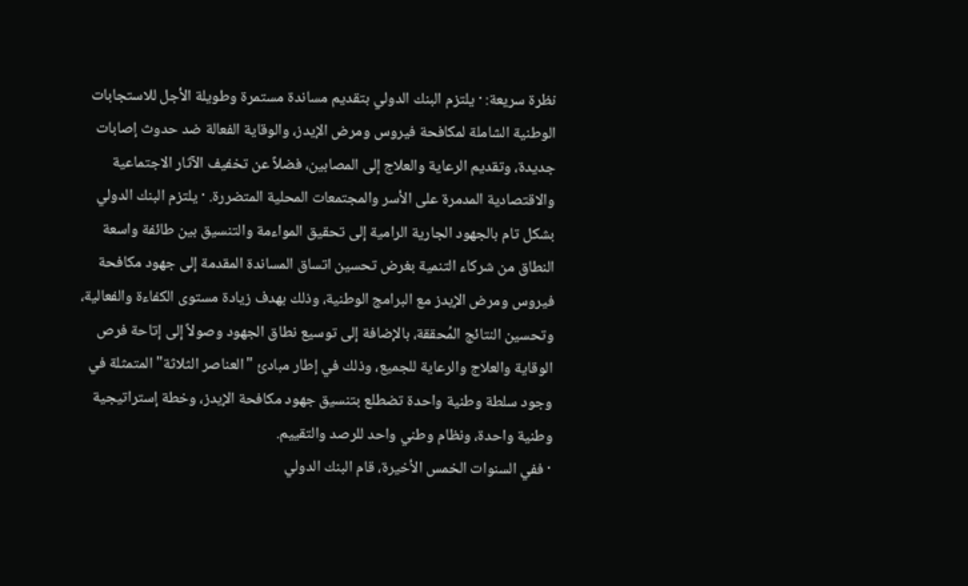نظرة سريعة: · يلتزم البنك الدولي بتقديم مساندة مستمرة وطويلة الأجل للاستجابات الوطنية الشاملة لمكافحة فيروس ومرض الإيدز، والوقاية الفعالة ضد حدوث إصابات جديدة، وتقديم الرعاية والعلاج إلى المصابين، فضلاً عن تخفيف الآثار الاجتماعية والاقتصادية المدمرة على الأسر والمجتمعات المحلية المتضررة. · يلتزم البنك الدولي بشكل تام بالجهود الجارية الرامية إلى تحقيق المواءمة والتنسيق بين طائفة واسعة النطاق من شركاء التنمية بغرض تحسين اتساق المساندة المقدمة إلى جهود مكافحة فيروس ومرض الإيدز مع البرامج الوطنية، وذلك بهدف زيادة مستوى الكفاءة والفعالية، وتحسين النتائج المُحققة، بالإضافة إلى توسيع نطاق الجهود وصولاً إلى إتاحة فرص الوقاية والعلاج والرعاية للجميع، وذلك في إطار مبادئ "العناصر الثلاثة" المتمثلة في وجود سلطة وطنية واحدة تضطلع بتنسيق جهود مكافحة الإيدز، وخطة إستراتيجية وطنية واحدة، ونظام وطني واحد للرصد والتقييم.
· ففي السنوات الخمس الأخيرة، قام البنك الدولي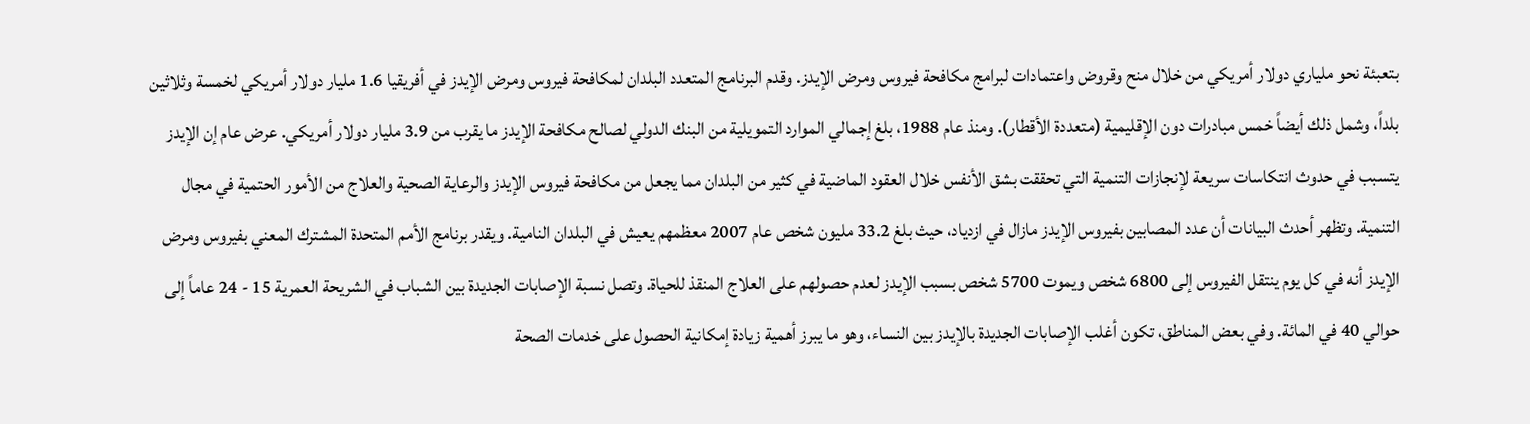بتعبئة نحو ملياري دولار أمريكي من خلال منح وقروض واعتمادات لبرامج مكافحة فيروس ومرض الإيدز. وقدم البرنامج المتعدد البلدان لمكافحة فيروس ومرض الإيدز في أفريقيا 1.6 مليار دولار أمريكي لخمسة وثلاثين بلداً، وشمل ذلك أيضاً خمس مبادرات دون الإقليمية (متعددة الأقطار). ومنذ عام 1988، بلغ إجمالي الموارد التمويلية من البنك الدولي لصالح مكافحة الإيدز ما يقرب من 3.9 مليار دولار أمريكي. عرض عام إن الإيدز يتسبب في حدوث انتكاسات سريعة لإنجازات التنمية التي تحققت بشق الأنفس خلال العقود الماضية في كثير من البلدان مما يجعل من مكافحة فيروس الإيدز والرعاية الصحية والعلاج من الأمور الحتمية في مجال التنمية. وتظهر أحدث البيانات أن عدد المصابين بفيروس الإيدز مازال في ازدياد، حيث بلغ 33.2 مليون شخص عام 2007 معظمهم يعيش في البلدان النامية. ويقدر برنامج الأمم المتحدة المشترك المعني بفيروس ومرض الإيدز أنه في كل يوم ينتقل الفيروس إلى 6800 شخص ويموت 5700 شخص بسبب الإيدز لعدم حصولهم على العلاج المنقذ للحياة. وتصل نسبة الإصابات الجديدة بين الشباب في الشريحة العمرية 15 - 24 عاماً إلى حوالي 40 في المائة. وفي بعض المناطق، تكون أغلب الإصابات الجديدة بالإيدز بين النساء، وهو ما يبرز أهمية زيادة إمكانية الحصول على خدمات الصحة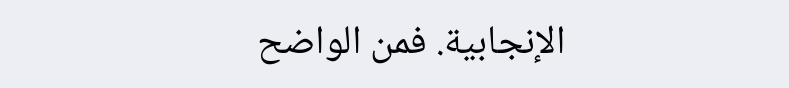الإنجابية. فمن الواضح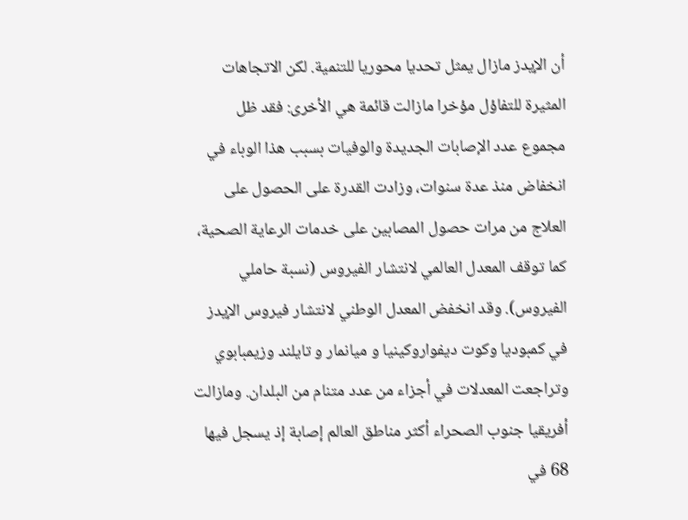أن الإيدز مازال يمثل تحديا محوريا للتنمية. لكن الاتجاهات المثيرة للتفاؤل مؤخرا مازالت قائمة هي الأخرى: فقد ظل مجموع عدد الإصابات الجديدة والوفيات بسبب هذا الوباء في انخفاض منذ عدة سنوات، وزادت القدرة على الحصول على العلاج من مرات حصول المصابين على خدمات الرعاية الصحية، كما توقف المعدل العالمي لانتشار الفيروس (نسبة حاملي الفيروس). وقد انخفض المعدل الوطني لانتشار فيروس الإيدز في كمبوديا وكوت ديفواروكينيا و ميانمار و تايلند وزيمبابوي وتراجعت المعدلات في أجزاء من عدد متنام من البلدان. ومازالت أفريقيا جنوب الصحراء أكثر مناطق العالم إصابة إذ يسجل فيها 68 في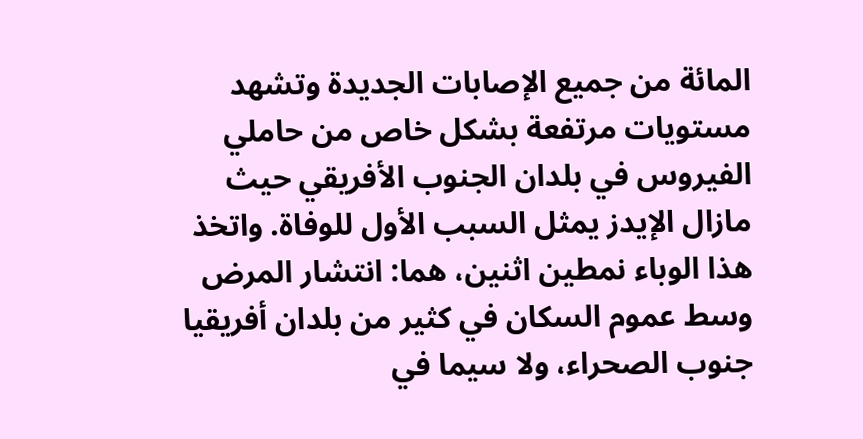المائة من جميع الإصابات الجديدة وتشهد مستويات مرتفعة بشكل خاص من حاملي الفيروس في بلدان الجنوب الأفريقي حيث مازال الإيدز يمثل السبب الأول للوفاة. واتخذ هذا الوباء نمطين اثنين، هما: انتشار المرض وسط عموم السكان في كثير من بلدان أفريقيا جنوب الصحراء، ولا سيما في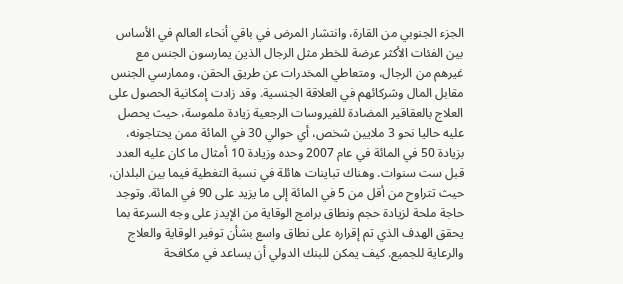الجزء الجنوبي من القارة، وانتشار المرض في باقي أنحاء العالم في الأساس بين الفئات الأكثر عرضة للخطر مثل الرجال الذين يمارسون الجنس مع غيرهم من الرجال، ومتعاطي المخدرات عن طريق الحقن، وممارسي الجنس مقابل المال وشركائهم في العلاقة الجنسية. وقد زادت إمكانية الحصول على العلاج بالعقاقير المضادة للفيروسات الرجعية زيادة ملموسة، حيث يحصل عليه حاليا نحو 3 ملايين شخص، أي حوالي 30 في المائة ممن يحتاجونه، بزيادة 50 في المائة في عام 2007 وحده وزيادة 10 أمثال ما كان عليه العدد قبل ست سنوات. وهناك تباينات هائلة في نسبة التغطية فيما بين البلدان، حيث تتراوح من أقل من 5 في المائة إلى ما يزيد على 90 في المائة. وتوجد حاجة ملحة لزيادة حجم ونطاق برامج الوقاية من الإيدز على وجه السرعة بما يحقق الهدف الذي تم إقراره على نطاق واسع بشأن توفير الوقاية والعلاج والرعاية للجميع. كيف يمكن للبنك الدولي أن يساعد في مكافحة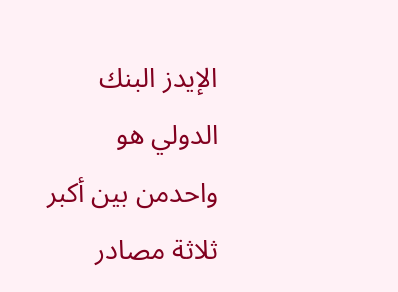الإيدز البنك الدولي هو واحدمن بين أكبر ثلاثة مصادر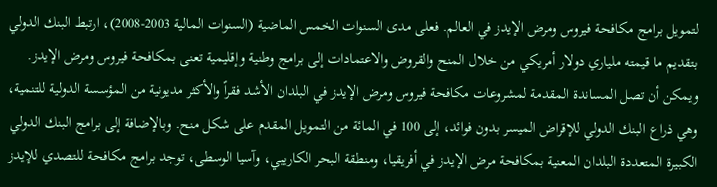لتمويل برامج مكافحة فيروس ومرض الإيدز في العالم. فعلى مدى السنوات الخمس الماضية (السنوات المالية 2003-2008)، ارتبط البنك الدولي بتقديم ما قيمته ملياري دولار أمريكي من خلال المنح والقروض والاعتمادات إلى برامج وطنية وإقليمية تعنى بمكافحة فيروس ومرض الإيدز. ويمكن أن تصل المساندة المقدمة لمشروعات مكافحة فيروس ومرض الإيدز في البلدان الأشد فقراً والأكثر مديونية من المؤسسة الدولية للتنمية، وهي ذراع البنك الدولي للإقراض الميسر بدون فوائد، إلى 100 في المائة من التمويل المقدم على شكل منح. وبالإضافة إلى برامج البنك الدولي الكبيرة المتعددة البلدان المعنية بمكافحة مرض الإيدز في أفريقيا، ومنطقة البحر الكاريبي، وآسيا الوسطى، توجد برامج مكافحة للتصدي للإيدز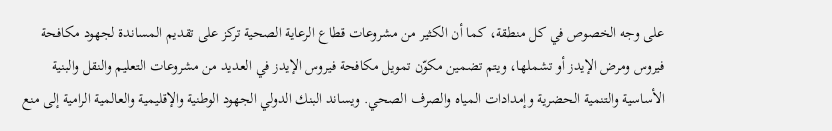على وجه الخصوص في كل منطقة، كما أن الكثير من مشروعات قطاع الرعاية الصحية تركز على تقديم المساندة لجهود مكافحة فيروس ومرض الإيدز أو تشملها، ويتم تضمين مكوّن تمويل مكافحة فيروس الإيدز في العديد من مشروعات التعليم والنقل والبنية الأساسية والتنمية الحضرية وإمدادات المياه والصرف الصحي. ويساند البنك الدولي الجهود الوطنية والإقليمية والعالمية الرامية إلى منع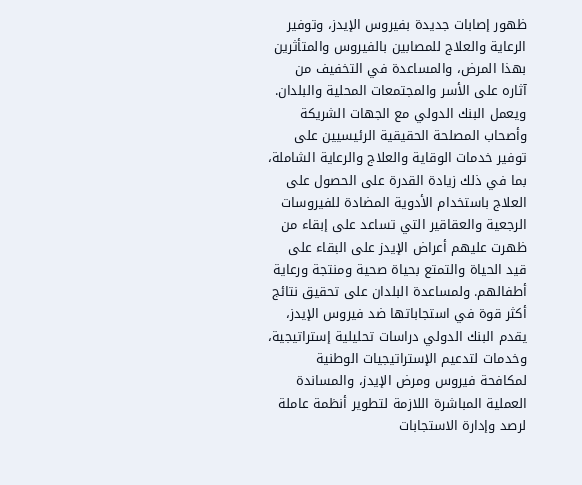ظهور إصابات جديدة بفيروس الإيدز، وتوفير الرعاية والعلاج للمصابين بالفيروس والمتأثرين بهذا المرض، والمساعدة في التخفيف من آثاره على الأسر والمجتمعات المحلية والبلدان. ويعمل البنك الدولي مع الجهات الشريكة وأصحاب المصلحة الحقيقية الرئيسيين على توفير خدمات الوقاية والعلاج والرعاية الشاملة، بما في ذلك زيادة القدرة على الحصول على العلاج باستخدام الأدوية المضادة للفيروسات الرجعية والعقاقير التي تساعد على إبقاء من ظهرت عليهم أعراض الإيدز على البقاء على قيد الحياة والتمتع بحياة صحية ومنتجة ورعاية أطفالهم. ولمساعدة البلدان على تحقيق نتائج أكثر قوة في استجاباتها ضد فيروس الإيدز، يقدم البنك الدولي دراسات تحليلية إستراتيجية، وخدمات لتدعيم الإستراتيجيات الوطنية لمكافحة فيروس ومرض الإيدز، والمساندة العملية المباشرة اللازمة لتطوير أنظمة عاملة لرصد وإدارة الاستجابات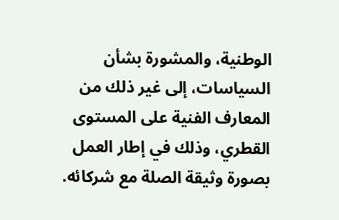الوطنية، والمشورة بشأن السياسات، إلى غير ذلك من المعارف الفنية على المستوى القطري، وذلك في إطار العمل بصورة وثيقة الصلة مع شركائه.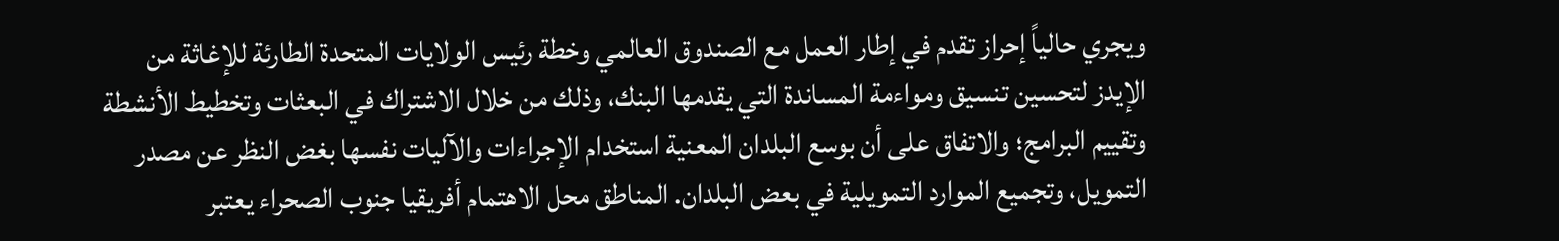ويجري حالياً إحراز تقدم في إطار العمل مع الصندوق العالمي وخطة رئيس الولايات المتحدة الطارئة للإغاثة من الإيدز لتحسين تنسيق ومواءمة المساندة التي يقدمها البنك، وذلك من خلال الاشتراك في البعثات وتخطيط الأنشطة وتقييم البرامج؛ والاتفاق على أن بوسع البلدان المعنية استخدام الإجراءات والآليات نفسها بغض النظر عن مصدر التمويل، وتجميع الموارد التمويلية في بعض البلدان. المناطق محل الاهتمام أفريقيا جنوب الصحراء يعتبر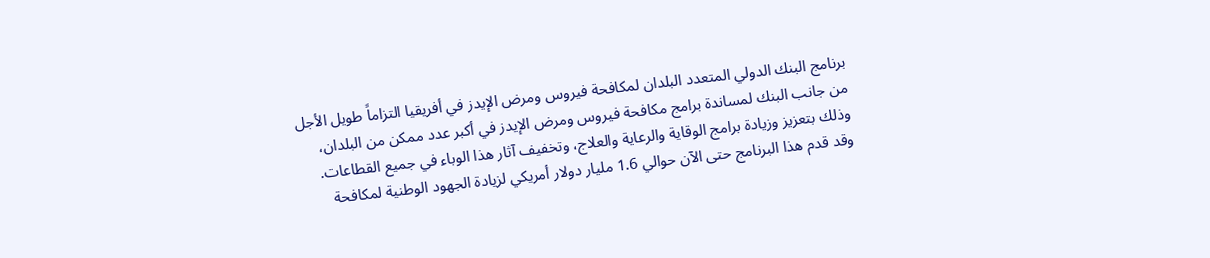برنامج البنك الدولي المتعدد البلدان لمكافحة فيروس ومرض الإيدز في أفريقيا التزاماً طويل الأجل من جانب البنك لمساندة برامج مكافحة فيروس ومرض الإيدز في أكبر عدد ممكن من البلدان، وذلك بتعزيز وزيادة برامج الوقاية والرعاية والعلاج، وتخفيف آثار هذا الوباء في جميع القطاعات. وقد قدم هذا البرنامج حتى الآن حوالي 1.6 مليار دولار أمريكي لزيادة الجهود الوطنية لمكافحة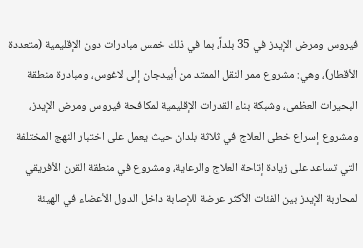فيروس ومرض الإيدز في 35 بلداً، بما في ذلك خمس مبادرات دون الإقليمية (متعددة الأقطار)، وهي: مشروع ممر النقل الممتد من أبيدجان إلى لاغوس، ومبادرة منطقة البحيرات العظمى، وشبكة بناء القدرات الإقليمية لمكافحة فيروس ومرض الإيدز، ومشروع إسراع خطى العلاج في ثلاثة بلدان حيث يعمل على اختبار النهج المختلفة التي تساعد على زيادة إتاحة العلاج والرعاية، ومشروع في منطقة القرن الأفريقي لمحاربة الإيدز بين الفئات الأكثر عرضة للإصابة داخل الدول الأعضاء في الهيئة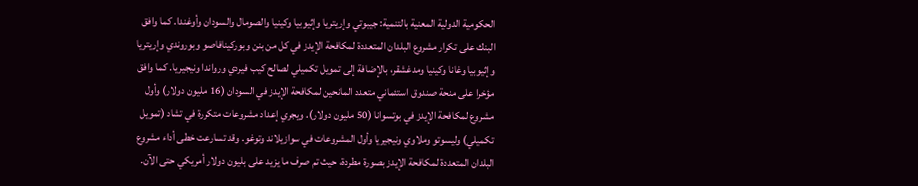الحكومية الدولية المعنية بالتنمية: جيبوتي وإريتريا وإثيوبيا وكينيا والصومال والسودان وأوغندا. كما وافق البنك على تكرار مشروع البلدان المتعددة لمكافحة الإيدز في كل من بنن وبوركينافاصو وبوروندي وإريتريا وإثيوبيا وغانا وكينيا ومدغشقر، بالإضافة إلى تمويل تكميلي لصالح كيب فيردي ورواندا ونيجيريا. كما وافق مؤخرا على منحة صندوق استئماني متعدد المانحين لمكافحة الإيدز في السودان (16 مليون دولار) وأول مشروع لمكافحة الإيدز في بوتسوانا (50 مليون دولار). ويجري إعداد مشروعات متكررة في تشاد (تمويل تكميلي) وليسوتو وملاوي ونيجيريا وأول المشروعات في سوازيلاند وتوغو. وقد تسارعت خطى أداء مشروع البلدان المتعددة لمكافحة الإيدز بصورة مطردة، حيث تم صرف ما يزيد على بليون دولار أمريكي حتى الآن.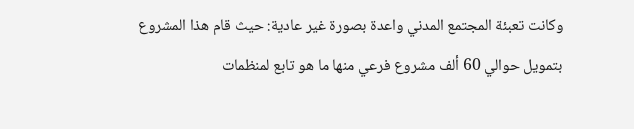وكانت تعبئة المجتمع المدني واعدة بصورة غير عادية: حيث قام هذا المشروع بتمويل حوالي 60 ألف مشروع فرعي منها ما هو تابع لمنظمات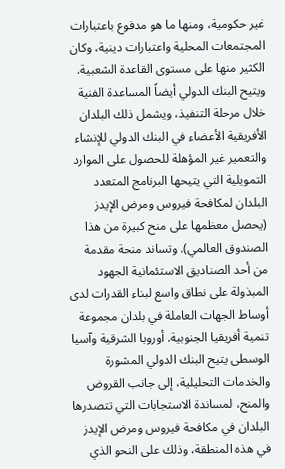غير حكومية، ومنها ما هو مدفوع باعتبارات المجتمعات المحلية واعتبارات دينية، وكان الكثير منها على مستوى القاعدة الشعبية. ويتيح البنك الدولي أيضاً المساعدة الفنية خلال مرحلة التنفيذ، ويشمل ذلك البلدان الأفريقية الأعضاء في البنك الدولي للإنشاء والتعمير غير المؤهلة للحصول على الموارد التمويلية التي يتيحها البرنامج المتعدد البلدان لمكافحة فيروس ومرض الإيدز (يحصل معظمها على منح كبيرة من هذا الصندوق العالمي). وتساند منحة مقدمة من أحد الصناديق الاستئمانية الجهود المبذولة على نطاق واسع لبناء القدرات لدى أوساط الجهات العاملة في بلدان مجموعة تنمية أفريقيا الجنوبية. أوروبا الشرقية وآسيا الوسطى يتيح البنك الدولي المشورة والخدمات التحليلية، إلى جانب القروض والمنح، لمساندة الاستجابات التي تتصدرها البلدان في مكافحة فيروس ومرض الإيدز في هذه المنطقة، وذلك على النحو الذي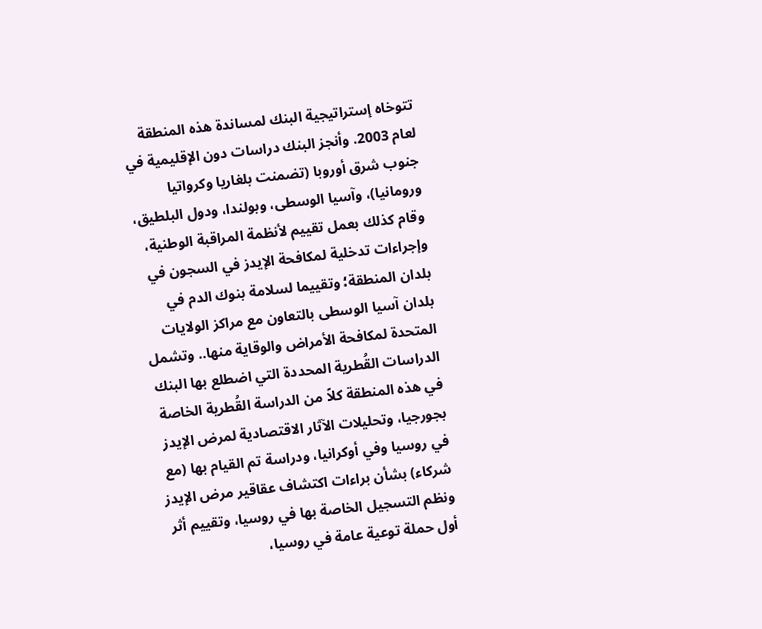تتوخاه إستراتيجية البنك لمساندة هذه المنطقة لعام 2003. وأنجز البنك دراسات دون الإقليمية في جنوب شرق أوروبا (تضمنت بلغاريا وكرواتيا ورومانيا)، وآسيا الوسطى، وبولندا، ودول البلطيق، وقام كذلك بعمل تقييم لأنظمة المراقبة الوطنية، وإجراءات تدخلية لمكافحة الإيدز في السجون في بلدان المنطقة؛ وتقييما لسلامة بنوك الدم في بلدان آسيا الوسطى بالتعاون مع مراكز الولايات المتحدة لمكافحة الأمراض والوقاية منها.. وتشمل الدراسات القُطرية المحددة التي اضطلع بها البنك في هذه المنطقة كلاً من الدراسة القُطرية الخاصة بجورجيا، وتحليلات الآثار الاقتصادية لمرض الإيدز في روسيا وفي أوكرانيا، ودراسة تم القيام بها (مع شركاء) بشأن براءات اكتشاف عقاقير مرض الإيدز ونظم التسجيل الخاصة بها في روسيا، وتقييم أثر أول حملة توعية عامة في روسيا،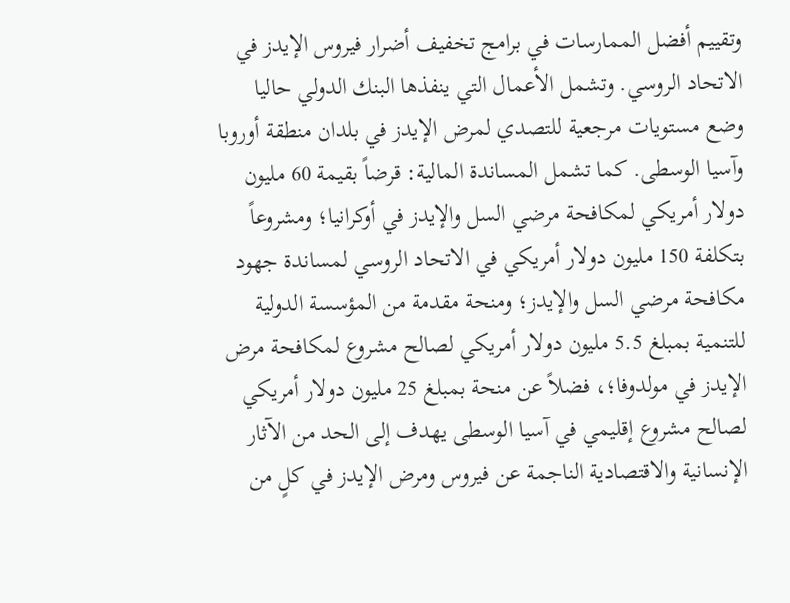وتقييم أفضل الممارسات في برامج تخفيف أضرار فيروس الإيدز في الاتحاد الروسي. وتشمل الأعمال التي ينفذها البنك الدولي حاليا وضع مستويات مرجعية للتصدي لمرض الإيدز في بلدان منطقة أوروبا وآسيا الوسطى. كما تشمل المساندة المالية: قرضاً بقيمة 60 مليون دولار أمريكي لمكافحة مرضي السل والإيدز في أوكرانيا؛ ومشروعاً بتكلفة 150 مليون دولار أمريكي في الاتحاد الروسي لمساندة جهود مكافحة مرضي السل والإيدز؛ ومنحة مقدمة من المؤسسة الدولية للتنمية بمبلغ 5.5 مليون دولار أمريكي لصالح مشروع لمكافحة مرض الإيدز في مولدوفا؛، فضلاً عن منحة بمبلغ 25 مليون دولار أمريكي لصالح مشروع إقليمي في آسيا الوسطى يهدف إلى الحد من الآثار الإنسانية والاقتصادية الناجمة عن فيروس ومرض الإيدز في كلٍ من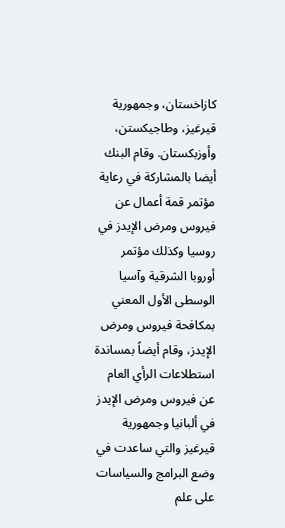كازاخستان، وجمهورية قيرغيز، وطاجيكستن، وأوزبكستان. وقام البنك أيضا بالمشاركة في رعاية مؤتمر قمة أعمال عن فيروس ومرض الإيدز في روسيا وكذلك مؤتمر أوروبا الشرقية وآسيا الوسطى الأول المعني بمكافحة فيروس ومرض الإيدز، وقام أيضاً بمساندة استطلاعات الرأي العام عن فيروس ومرض الإيدز في ألبانيا وجمهورية قيرغيز والتي ساعدت في وضع البرامج والسياسات على علم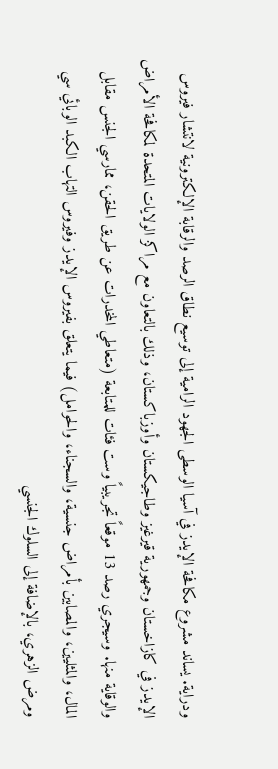ودراية. يساند مشروع مكافحة الإيدز في آسيا الوسطى الجهود الرامية إلى توسيع نطاق الرصد والرقابة الإلكترونية لانتشار فيروس الإيدز في كازاخستان وجمهورية قيرغيز وطاجيكستان وأوزباكستان، وذلك بالتعاون مع مراكز الولايات المتحدة لمكافحة الأمراض والوقاية منها. وسيجري رصد 13 موقعاً تجريبياً وست فئات للمتابعة (متعاطي المخدرات عن طريق الحقن، ممارسي الجنس مقابل المال، والمثليين، والمصابين بأمراض جنسية، والسجناء، والحوامل) فيما يتعلق بفيروس الإيدز وفيروس التهاب الكبد الوبائي سي ومرض الزهري، بالإضافة إلى السلوك الجنسي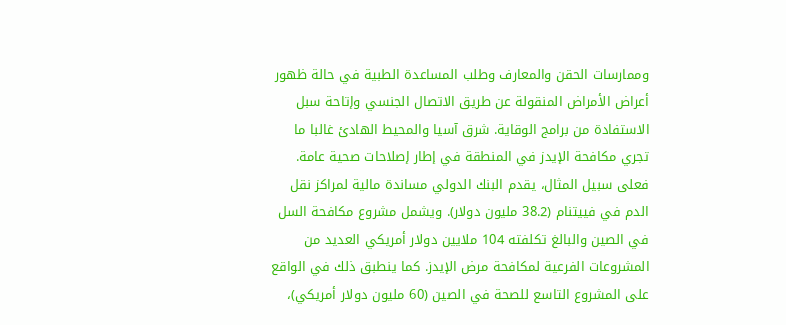وممارسات الحقن والمعارف وطلب المساعدة الطبية في حالة ظهور أعراض الأمراض المنقولة عن طريق الاتصال الجنسي وإتاحة سبل الاستفادة من برامج الوقاية. شرق آسيا والمحيط الهادئ غالبا ما تجري مكافحة الإيدز في المنطقة في إطار إصلاحات صحية عامة. فعلى سبيل المثال، يقدم البنك الدولي مساندة مالية لمراكز نقل الدم في فييتنام (38.2 مليون دولار). ويشمل مشروع مكافحة السل في الصين والبالغ تكلفته 104 ملايين دولار أمريكي العديد من المشروعات الفرعية لمكافحة مرض الإيدز. كما ينطبق ذلك في الواقع على المشروع التاسع للصحة في الصين (60 مليون دولار أمريكي)،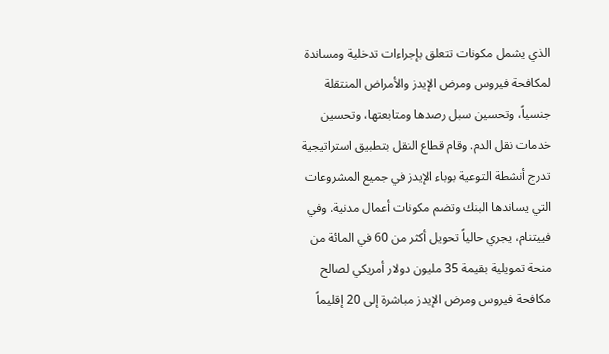الذي يشمل مكونات تتعلق بإجراءات تدخلية ومساندة لمكافحة فيروس ومرض الإيدز والأمراض المنتقلة جنسياً، وتحسين سبل رصدها ومتابعتها، وتحسين خدمات نقل الدم. وقام قطاع النقل بتطبيق استراتيجية تدرج أنشطة التوعية بوباء الإيدز في جميع المشروعات التي يساندها البنك وتضم مكونات أعمال مدنية. وفي فييتنام، يجري حالياً تحويل أكثر من 60 في المائة من منحة تمويلية بقيمة 35 مليون دولار أمريكي لصالح مكافحة فيروس ومرض الإيدز مباشرة إلى 20 إقليماً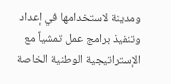ومدينة لاستخدامها في إعداد وتنفيذ برامج عمل تمشياً مع الإستراتيجية الوطنية الخاصة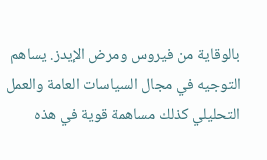بالوقاية من فيروس ومرض الإيدز. يساهم التوجيه في مجال السياسات العامة والعمل التحليلي كذلك مساهمة قوية في هذه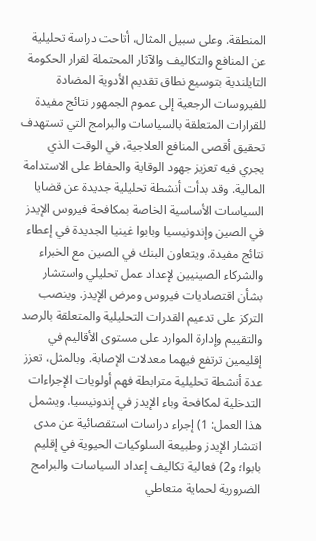المنطقة. وعلى سبيل المثال، أتاحت دراسة تحليلية عن المنافع والتكاليف والآثار المحتملة لقرار الحكومة التايلندية بتوسيع نطاق تقديم الأدوية المضادة للفيروسات الرجعية إلى عموم الجمهور نتائج مفيدة للقرارات المتعلقة بالسياسات والبرامج التي تستهدف تحقيق أقصى المنافع العلاجية، في الوقت الذي يجري فيه تعزيز جهود الوقاية والحفاظ على الاستدامة المالية. وقد بدأت أنشطة تحليلية جديدة عن قضايا السياسات الأساسية الخاصة بمكافحة فيروس الإيدز في الصين وإندونيسيا وبابوا غينيا الجديدة في إعطاء نتائج مفيدة. ويتعاون البنك في الصين مع الخبراء والشركاء الصينيين لإعداد عمل تحليلي واستشار بشأن اقتصاديات فيروس ومرض الإيدز. وينصب التركز على تدعيم القدرات التحليلية والمتعلقة بالرصد والتقييم وإدارة الموارد على مستوى الأقاليم في إقليمين ترتفع فيهما معدلات الإصابة. وبالمثل، تعزز عدة أنشطة تحليلية مترابطة فهم أولويات الإجراءات التدخلية لمكافحة وباء الإيدز في إندونيسيا. ويشمل هذا العمل: 1) إجراء دراسات استقصائية عن مدى انتشار الإيدز وطبيعة السلوكيات الحيوية في إقليم بابوا؛ و2) فعالية تكاليف إعداد السياسات والبرامج الضرورية لحماية متعاطي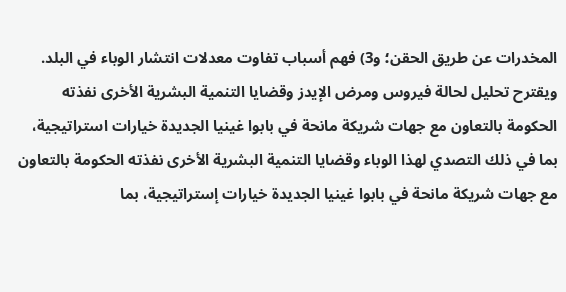المخدرات عن طريق الحقن؛ و3) فهم أسباب تفاوت معدلات انتشار الوباء في البلد. ويقترح تحليل لحالة فيروس ومرض الإيدز وقضايا التنمية البشرية الأخرى نفذته الحكومة بالتعاون مع جهات شريكة مانحة في بابوا غينيا الجديدة خيارات استراتيجية، بما في ذلك التصدي لهذا الوباء وقضايا التنمية البشرية الأخرى نفذته الحكومة بالتعاون مع جهات شريكة مانحة في بابوا غينيا الجديدة خيارات إستراتيجية، بما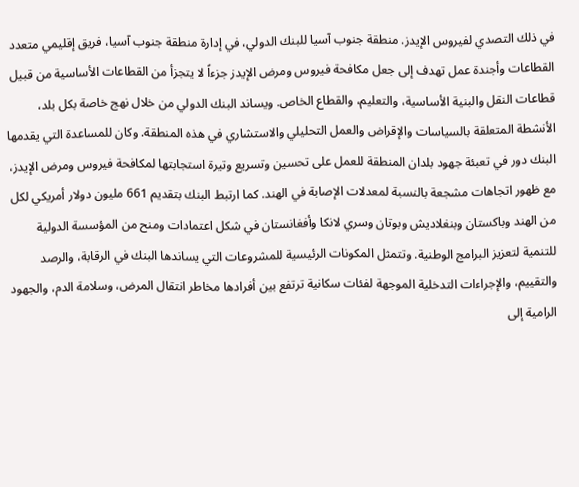في ذلك التصدي لفيروس الإيدز. منطقة جنوب آسيا للبنك الدولي، في إدارة منطقة جنوب آسيا، فريق إقليمي متعدد القطاعات وأجندة عمل تهدف إلى جعل مكافحة فيروس ومرض الإيدز جزءاً لا يتجزأ من القطاعات الأساسية من قبيل قطاعات النقل والبنية الأساسية، والتعليم، والقطاع الخاص. ويساند البنك الدولي من خلال نهج خاصة بكل بلد، الأنشطة المتعلقة بالسياسات والإقراض والعمل التحليلي والاستشاري في هذه المنطقة. وكان للمساعدة التي يقدمها البنك دور في تعبئة جهود بلدان المنطقة للعمل على تحسين وتسريع وتيرة استجابتها لمكافحة فيروس ومرض الإيدز، مع ظهور اتجاهات مشجعة بالنسبة لمعدلات الإصابة في الهند. كما ارتبط البنك بتقديم 661 مليون دولار أمريكي لكل من الهند وباكستان وبنغلاديش وبوتان وسري لانكا وأفغانستان في شكل اعتمادات ومنح من المؤسسة الدولية للتنمية لتعزيز البرامج الوطنية. وتتمثل المكونات الرئيسية للمشروعات التي يساندها البنك في الرقابة، والرصد والتقييم، والإجراءات التدخلية الموجهة لفئات سكانية ترتفع بين أفرادها مخاطر انتقال المرض، وسلامة الدم، والجهود الرامية إلى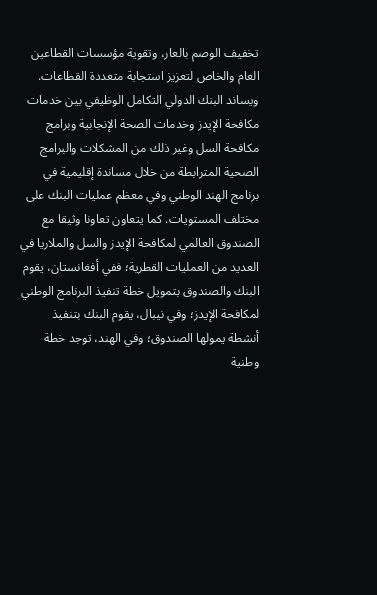تخفيف الوصم بالعار، وتقوية مؤسسات القطاعين العام والخاص لتعزيز استجابة متعددة القطاعات. ويساند البنك الدولي التكامل الوظيفي بين خدمات مكافحة الإيدز وخدمات الصحة الإنجابية وبرامج مكافحة السل وغير ذلك من المشكلات والبرامج الصحية المترابطة من خلال مساندة إقليمية في برنامج الهند الوطني وفي معظم عمليات البنك على مختلف المستويات. كما يتعاون تعاونا وثيقا مع الصندوق العالمي لمكافحة الإيدز والسل والملاريا في العديد من العمليات القطرية؛ ففي أفغانستان، يقوم البنك والصندوق بتمويل خطة تنفيذ البرنامج الوطني لمكافحة الإيدز؛ وفي نيبال، يقوم البنك بتنفيذ أنشطة يمولها الصندوق؛ وفي الهند، توجد خطة وطنية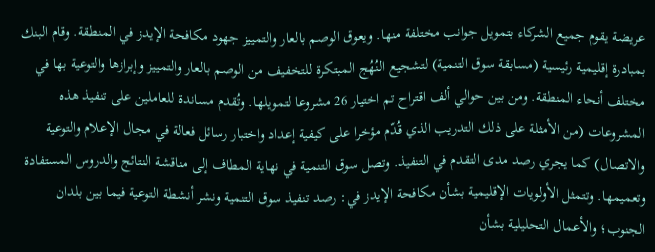عريضة يقوم جميع الشركاء بتمويل جوانب مختلفة منها. ويعوق الوصم بالعار والتمييز جهود مكافحة الإيدز في المنطقة. وقام البنك بمبادرة إقليمية رئيسية (مسابقة سوق التنمية) لتشجيع النُهُج المبتكرة للتخفيف من الوصم بالعار والتمييز وإبرازها والتوعية بها في مختلف أنحاء المنطقة. ومن بين حوالي ألف اقتراح تم اختيار 26 مشروعا لتمويلها. وتُقدم مساندة للعاملين على تنفيذ هذه المشروعات (من الأمثلة على ذلك التدريب الذي قُدّم مؤخرا على كيفية إعداد واختبار رسائل فعالة في مجال الإعلام والتوعية والاتصال) كما يجري رصد مدى التقدم في التنفيذ. وتصل سوق التنمية في نهاية المطاف إلى مناقشة النتائج والدروس المستفادة وتعميمها. وتتمثل الأولويات الإقليمية بشأن مكافحة الإيدز في: رصد تنفيذ سوق التنمية ونشر أنشطة التوعية فيما بين بلدان الجنوب؛ والأعمال التحليلية بشأن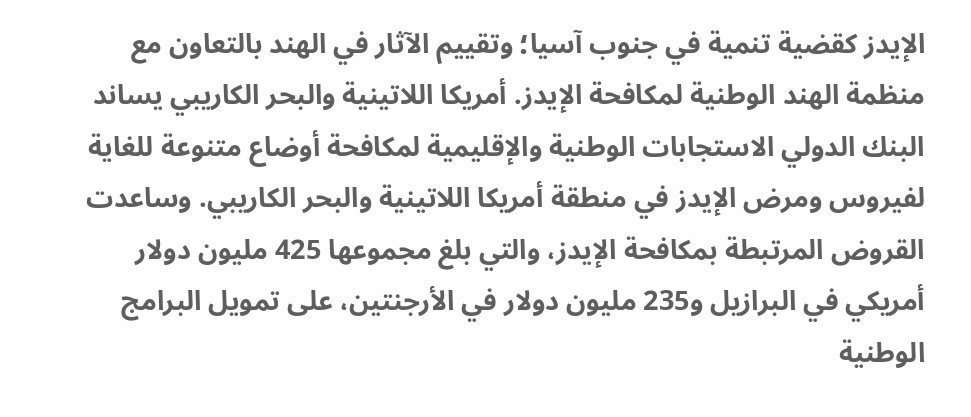الإيدز كقضية تنمية في جنوب آسيا؛ وتقييم الآثار في الهند بالتعاون مع منظمة الهند الوطنية لمكافحة الإيدز. أمريكا اللاتينية والبحر الكاريبي يساند البنك الدولي الاستجابات الوطنية والإقليمية لمكافحة أوضاع متنوعة للغاية لفيروس ومرض الإيدز في منطقة أمريكا اللاتينية والبحر الكاريبي. وساعدت القروض المرتبطة بمكافحة الإيدز، والتي بلغ مجموعها 425 مليون دولار أمريكي في البرازيل و235 مليون دولار في الأرجنتين، على تمويل البرامج الوطنية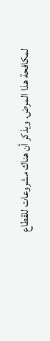لمكافحة هذا المرض. ويذكر أن هناك مشروعات للقطاع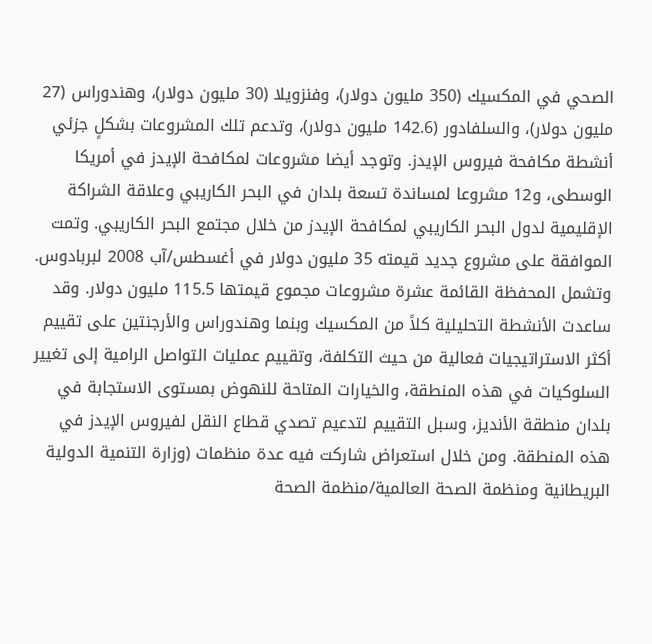الصحي في المكسيك (350 مليون دولار)، وفنزويلا (30 مليون دولار)، وهندوراس (27 مليون دولار)، والسلفادور (142.6 مليون دولار)، وتدعم تلك المشروعات بشكلٍ جزئي أنشطة مكافحة فيروس الإيدز. وتوجد أيضا مشروعات لمكافحة الإيدز في أمريكا الوسطى، و12 مشروعا لمساندة تسعة بلدان في البحر الكاريبي وعلاقة الشراكة الإقليمية لدول البحر الكاريبي لمكافحة الإيدز من خلال مجتمع البحر الكاريبي. وتمت الموافقة على مشروع جديد قيمته 35 مليون دولار في أغسطس/آب 2008 لبربادوس. وتشمل المحفظة القائمة عشرة مشروعات مجموع قيمتها 115.5 مليون دولار. وقد ساعدت الأنشطة التحليلية كلاً من المكسيك وبنما وهندوراس والأرجنتين على تقييم أكثر الاستراتيجيات فعالية من حيث التكلفة، وتقييم عمليات التواصل الرامية إلى تغيير السلوكيات في هذه المنطقة، والخيارات المتاحة للنهوض بمستوى الاستجابة في بلدان منطقة الأنديز، وسبل التقييم لتدعيم تصدي قطاع النقل لفيروس الإيدز في هذه المنطقة. ومن خلال استعراض شاركت فيه عدة منظمات (وزارة التنمية الدولية البريطانية ومنظمة الصحة العالمية/منظمة الصحة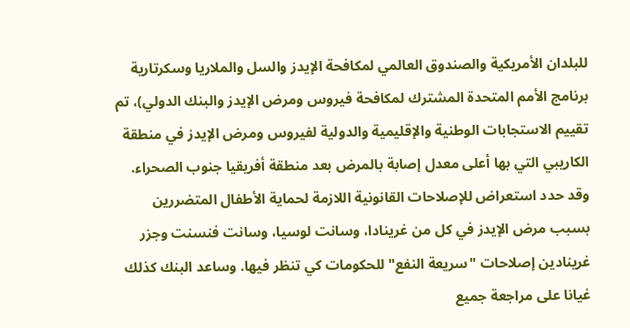للبلدان الأمريكية والصندوق العالمي لمكافحة الإيدز والسل والملاريا وسكرتارية برنامج الأمم المتحدة المشترك لمكافحة فيروس ومرض الإيدز والبنك الدولي)، تم تقييم الاستجابات الوطنية والإقليمية والدولية لفيروس ومرض الإيدز في منطقة الكاريبي التي بها أعلى معدل إصابة بالمرض بعد منطقة أفريقيا جنوب الصحراء. وقد حدد استعراض للإصلاحات القانونية اللازمة لحماية الأطفال المتضررين بسبب مرض الإيدز في كل من غرينادا، وسانت لوسيا، وسانت فنسنت وجزر غرينادين إصلاحات "سريعة النفع" للحكومات كي تنظر فيها. وساعد البنك كذلك غيانا على مراجعة جميع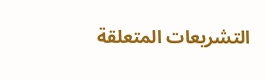التشريعات المتعلقة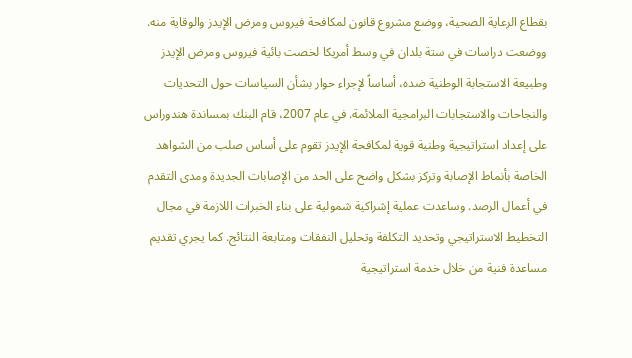بقطاع الرعاية الصحية، ووضع مشروع قانون لمكافحة فيروس ومرض الإيدز والوقاية منه. ووضعت دراسات في ستة بلدان في وسط أمريكا لخصت بائية فيروس ومرض الإيدز وطبيعة الاستجابة الوطنية ضده، أساساً لإجراء حوار بشأن السياسات حول التحديات والنجاحات والاستجابات البرامجية الملائمة. في عام 2007، قام البنك بمساندة هندوراس على إعداد استراتيجية وطنية قوية لمكافحة الإيدز تقوم على أساس صلب من الشواهد الخاصة بأنماط الإصابة وتركز بشكل واضح على الحد من الإصابات الجديدة ومدى التقدم في أعمال الرصد. وساعدت عملية إشراكية شمولية على بناء الخبرات اللازمة في مجال التخطيط الاستراتيجي وتحديد التكلفة وتحليل النفقات ومتابعة النتائج. كما يجري تقديم مساعدة فنية من خلال خدمة استراتيجية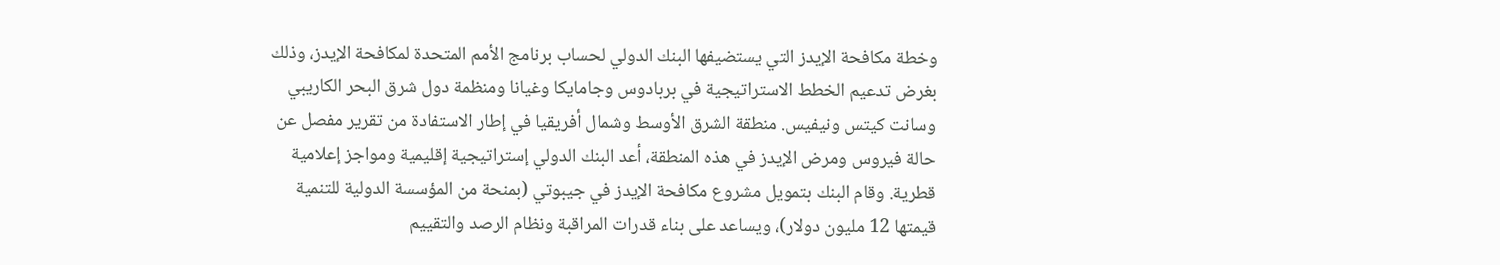وخطة مكافحة الإيدز التي يستضيفها البنك الدولي لحساب برنامج الأمم المتحدة لمكافحة الإيدز، وذلك بغرض تدعيم الخطط الاستراتيجية في بربادوس وجامايكا وغيانا ومنظمة دول شرق البحر الكاريبي وسانت كيتس ونيفيس. منطقة الشرق الأوسط وشمال أفريقيا في إطار الاستفادة من تقرير مفصل عن حالة فيروس ومرض الإيدز في هذه المنطقة، أعد البنك الدولي إستراتيجية إقليمية ومواجز إعلامية قطرية. وقام البنك بتمويل مشروع مكافحة الإيدز في جيبوتي (بمنحة من المؤسسة الدولية للتنمية قيمتها 12 مليون دولار)، ويساعد على بناء قدرات المراقبة ونظام الرصد والتقييم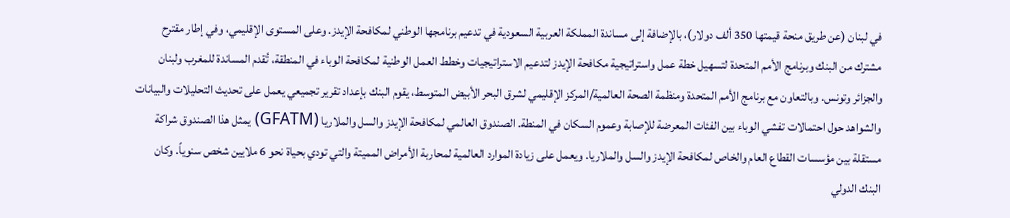في لبنان (عن طريق منحة قيمتها 350 ألف دولار)، بالإضافة إلى مساندة المملكة العربية السعودية في تدعيم برنامجها الوطني لمكافحة الإيدز. وعلى المستوى الإقليمي، وفي إطار مقترح مشترك من البنك وبرنامج الأمم المتحدة لتسهيل خطة عمل واستراتيجية مكافحة الإيدز لتدعيم الاستراتيجيات وخطط العمل الوطنية لمكافحة الوباء في المنطقة، تُقدم المساندة للمغرب ولبنان والجزائر وتونس. وبالتعاون مع برنامج الأمم المتحدة ومنظمة الصحة العالمية/المركز الإقليمي لشرق البحر الأبيض المتوسط، يقوم البنك بإعداد تقرير تجميعي يعمل على تحديث التحليلات والبيانات والشواهد حول احتمالات تفشي الوباء بين الفئات المعرضة للإصابة وعموم السكان في المنطة. الصندوق العالمي لمكافحة الإيدز والسل والملاريا (GFATM) يمثل هذا الصندوق شراكة مستقلة بين مؤسسات القطاع العام والخاص لمكافحة الإيدز والسل والملاريا. ويعمل على زيادة الموارد العالمية لمحاربة الأمراض المميتة والتي تودي بحياة نحو 6 ملايين شخص سنوياً. وكان البنك الدولي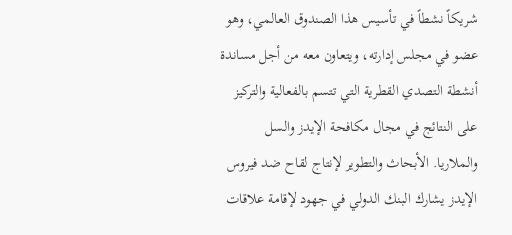شريكاً نشطاً في تأسيس هذا الصندوق العالمي، وهو عضو في مجلس إدارته، ويتعاون معه من أجل مساندة أنشطة التصدي القطرية التي تتسم بالفعالية والتركيز على النتائج في مجال مكافحة الإيدز والسل والملاريا. الأبحاث والتطوير لإنتاج لقاح ضد فيروس الإيدز يشارك البنك الدولي في جهود لإقامة علاقات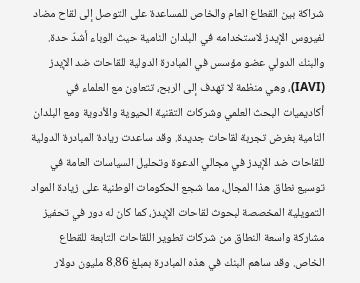شراكة بين القطاع العام والخاص للمساعدة على التوصل إلى لقاح مضاد لفيروس الإيدز لاستخدامه في البلدان النامية حيث الوباء أشدّ حدة. والبنك الدولي عضو مؤسس في المبادرة الدولية للقاحات ضد الإيدز (IAVI)، وهي منظمة لا تهدف إلى الربح، تتعاون مع العلماء في أكاديميات البحث العلمي وشركات التقنية الحيوية والأدوية ومع البلدان النامية بغرض تجربة لقاحات جديدة. وقد ساعدت ريادة المبادرة الدولية للقاحات ضد الإيدز في مجالي الدعوة وتحليل السياسات العامة في توسيع نطاق هذا المجال، مما شجع الحكومات الوطنية على زيادة المواد التمويلية المخصصة لبحوث لقاحات الإيدز، كما كان له دور في تحفيز مشاركة واسعة النطاق من شركات تطوير اللقاحات التابعة للقطاع الخاص. وقد ساهم البنك في هذه المبادرة بمبلغ 8.86 مليون دولار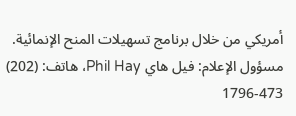أمريكي من خلال برنامج تسهيلات المنح الإنمائية. مسؤول الإعلام: فيل هاي Phil Hay، هاتف: (202) 473-1796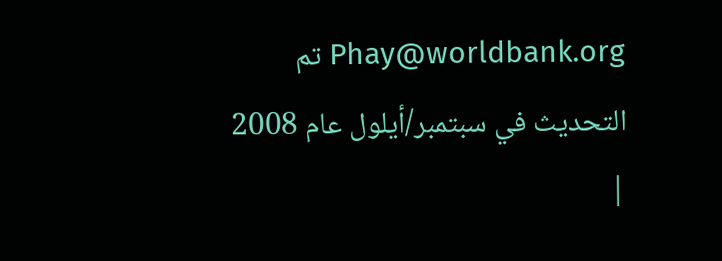Phay@worldbank.org تم التحديث في سبتمبر/أيلول عام 2008 |